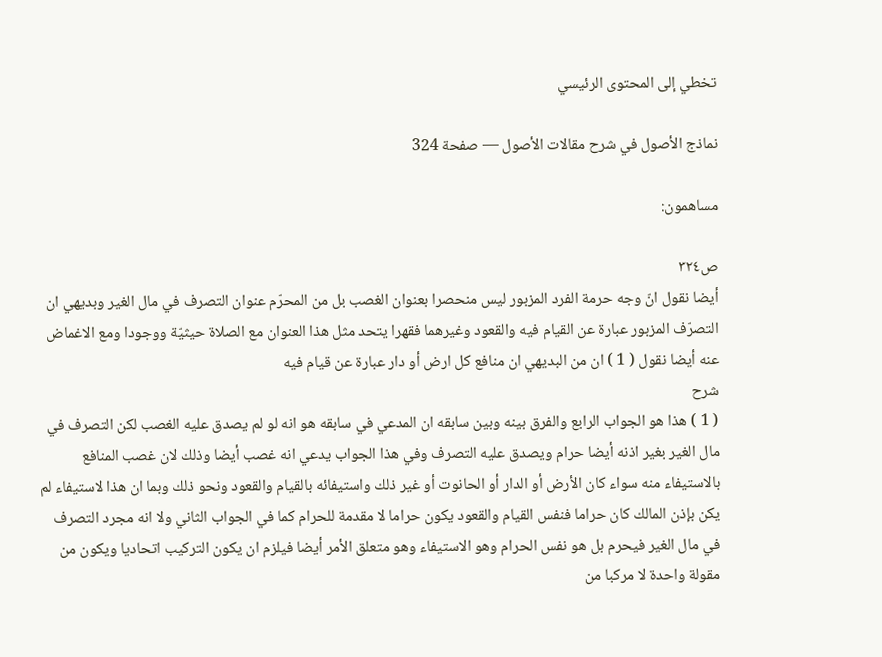تخطي إلى المحتوى الرئيسي

نماذج الأصول في شرح مقالات الأصول — صفحة 324

مساهمون:

ص٣٢٤
أيضا نقول انّ وجه حرمة الفرد المزبور ليس منحصرا بعنوان الغصب بل من المحرّم عنوان التصرف في مال الغير وبديهي ان التصرّف المزبور عبارة عن القيام فيه والقعود وغيرهما فقهرا يتحد مثل هذا العنوان مع الصلاة حيثيّة ووجودا ومع الاغماض عنه أيضا نقول ( 1 ) ان من البديهي ان منافع كل ارض أو دار عبارة عن قيام فيه
شرح
( 1 ) هذا هو الجواب الرابع والفرق بينه وبين سابقه ان المدعي في سابقه هو انه لو لم يصدق عليه الغصب لكن التصرف في مال الغير بغير اذنه أيضا حرام ويصدق عليه التصرف وفي هذا الجواب يدعي انه غصب أيضا وذلك لان غصب المنافع بالاستيفاء منه سواء كان الأرض أو الدار أو الحانوت أو غير ذلك واستيفائه بالقيام والقعود ونحو ذلك وبما ان هذا لاستيفاء لم يكن بإذن المالك كان حراما فنفس القيام والقعود يكون حراما لا مقدمة للحرام كما في الجواب الثاني ولا انه مجرد التصرف في مال الغير فيحرم بل هو نفس الحرام وهو الاستيفاء وهو متعلق الأمر أيضا فيلزم ان يكون التركيب اتحاديا ويكون من مقولة واحدة لا مركبا من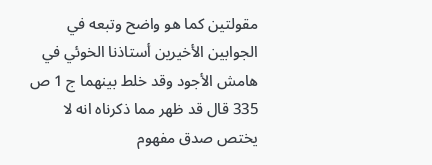مقولتين كما هو واضح وتبعه في الجوابين الأخيرين أستاذنا الخوئي في هامش الأجود وقد خلط بينهما ج 1 ص 335 قال قد ظهر مما ذكرناه انه لا يختص صدق مفهوم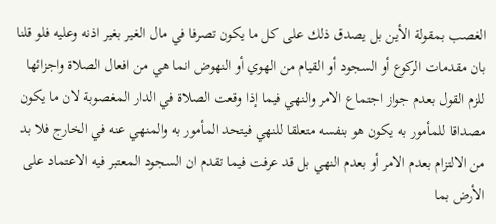الغصب بمقولة الأين بل يصدق ذلك على كل ما يكون تصرفا في مال الغير بغير اذنه وعليه فلو قلنا بان مقدمات الركوع أو السجود أو القيام من الهوي أو النهوض انما هي من افعال الصلاة واجزائها للزم القول بعدم جواز اجتماع الامر والنهي فيما إذا وقعت الصلاة في الدار المغصوبة لان ما يكون مصداقا للمأمور به يكون هو بنفسه متعلقا للنهي فيتحد المأمور به والمنهي عنه في الخارج فلا بد من الالتزام بعدم الامر أو بعدم النهي بل قد عرفت فيما تقدم ان السجود المعتبر فيه الاعتماد على الأرض بما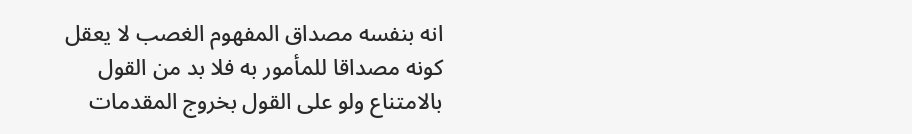انه بنفسه مصداق المفهوم الغصب لا يعقل كونه مصداقا للمأمور به فلا بد من القول بالامتناع ولو على القول بخروج المقدمات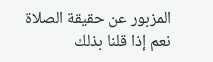المزبور عن حقيقة الصلاة نعم إذا قلنا بذلك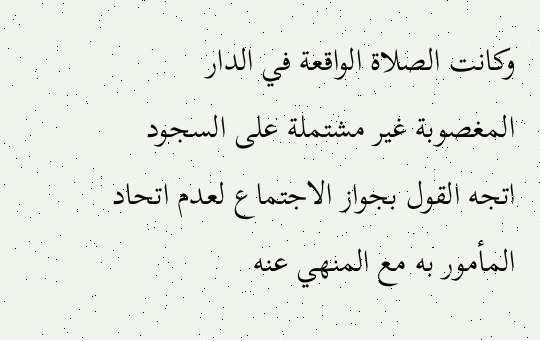وكانت الصلاة الواقعة في الدار المغصوبة غير مشتملة على السجود اتجه القول بجواز الاجتماع لعدم اتحاد المأمور به مع المنهي عنه